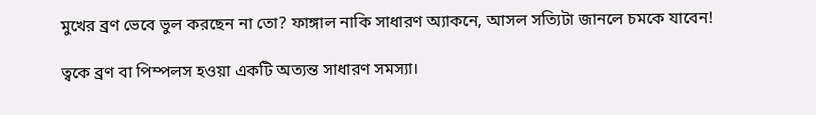মুখের ব্রণ ভেবে ভুল করছেন না তো? ফাঙ্গাল নাকি সাধারণ অ্যাকনে, আসল সত্যিটা জানলে চমকে যাবেন!

ত্বকে ব্রণ বা পিম্পলস হওয়া একটি অত্যন্ত সাধারণ সমস্যা।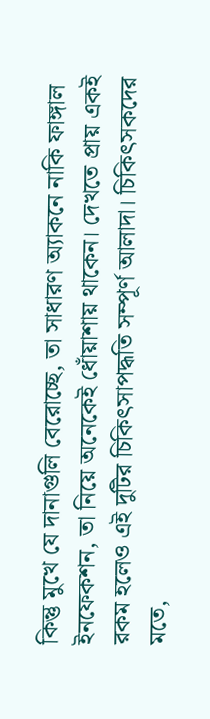কিন্তু মুখে যে দানাগুলি বেরোচ্ছে, তা সাধারণ অ্যাকনে নাকি ফাঙ্গাল ইনফেকশন, তা নিয়ে অনেকেই ধোঁয়াশায় থাকেন। দেখতে প্রায় একই রকম হলেও এই দুটির চিকিৎসাপদ্ধতি সম্পূর্ণ আলাদা। চিকিৎসকদের মতে,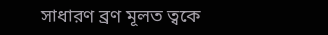সাধারণ ব্রণ মূলত ত্বকে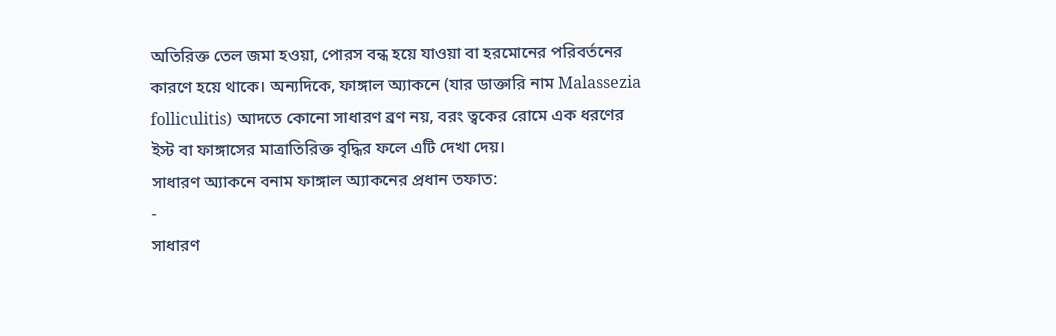অতিরিক্ত তেল জমা হওয়া, পোরস বন্ধ হয়ে যাওয়া বা হরমোনের পরিবর্তনের কারণে হয়ে থাকে। অন্যদিকে, ফাঙ্গাল অ্যাকনে (যার ডাক্তারি নাম Malassezia folliculitis) আদতে কোনো সাধারণ ব্রণ নয়, বরং ত্বকের রোমে এক ধরণের ইস্ট বা ফাঙ্গাসের মাত্রাতিরিক্ত বৃদ্ধির ফলে এটি দেখা দেয়।
সাধারণ অ্যাকনে বনাম ফাঙ্গাল অ্যাকনের প্রধান তফাত:
-
সাধারণ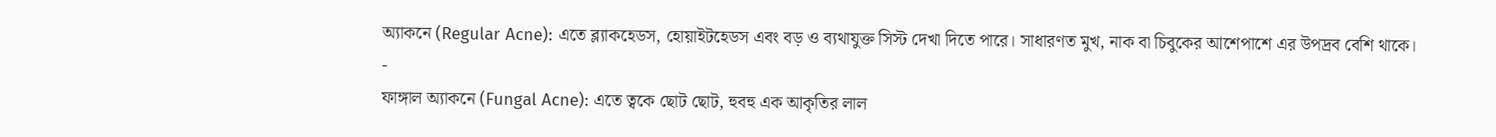অ্যাকনে (Regular Acne): এতে ব্ল্যাকহেডস, হোয়াইটহেডস এবং বড় ও ব্যথাযুক্ত সিস্ট দেখা দিতে পারে। সাধারণত মুখ, নাক বা চিবুকের আশেপাশে এর উপদ্রব বেশি থাকে।
-
ফাঙ্গাল অ্যাকনে (Fungal Acne): এতে ত্বকে ছোট ছোট, হুবহু এক আকৃতির লাল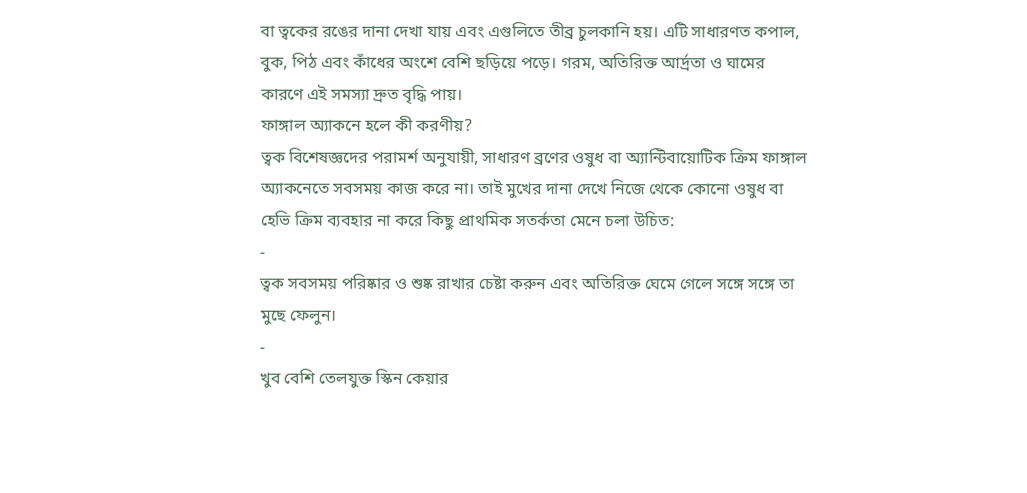বা ত্বকের রঙের দানা দেখা যায় এবং এগুলিতে তীব্র চুলকানি হয়। এটি সাধারণত কপাল, বুক, পিঠ এবং কাঁধের অংশে বেশি ছড়িয়ে পড়ে। গরম, অতিরিক্ত আর্দ্রতা ও ঘামের কারণে এই সমস্যা দ্রুত বৃদ্ধি পায়।
ফাঙ্গাল অ্যাকনে হলে কী করণীয়?
ত্বক বিশেষজ্ঞদের পরামর্শ অনুযায়ী, সাধারণ ব্রণের ওষুধ বা অ্যান্টিবায়োটিক ক্রিম ফাঙ্গাল অ্যাকনেতে সবসময় কাজ করে না। তাই মুখের দানা দেখে নিজে থেকে কোনো ওষুধ বা হেভি ক্রিম ব্যবহার না করে কিছু প্রাথমিক সতর্কতা মেনে চলা উচিত:
-
ত্বক সবসময় পরিষ্কার ও শুষ্ক রাখার চেষ্টা করুন এবং অতিরিক্ত ঘেমে গেলে সঙ্গে সঙ্গে তা মুছে ফেলুন।
-
খুব বেশি তেলযুক্ত স্কিন কেয়ার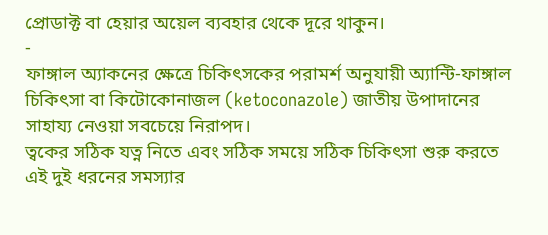প্রোডাক্ট বা হেয়ার অয়েল ব্যবহার থেকে দূরে থাকুন।
-
ফাঙ্গাল অ্যাকনের ক্ষেত্রে চিকিৎসকের পরামর্শ অনুযায়ী অ্যান্টি-ফাঙ্গাল চিকিৎসা বা কিটোকোনাজল (ketoconazole) জাতীয় উপাদানের সাহায্য নেওয়া সবচেয়ে নিরাপদ।
ত্বকের সঠিক যত্ন নিতে এবং সঠিক সময়ে সঠিক চিকিৎসা শুরু করতে এই দুই ধরনের সমস্যার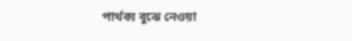পার্থক্য বুঝে নেওয়া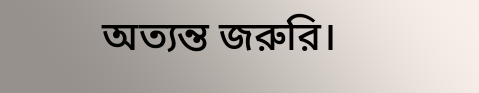অত্যন্ত জরুরি।